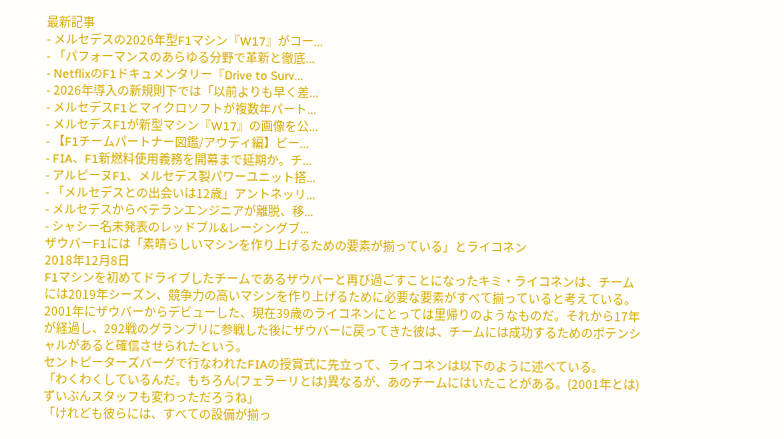最新記事
- メルセデスの2026年型F1マシン『W17』がコー...
- 「パフォーマンスのあらゆる分野で革新と徹底...
- NetflixのF1ドキュメンタリー『Drive to Surv...
- 2026年導入の新規則下では「以前よりも早く差...
- メルセデスF1とマイクロソフトが複数年パート...
- メルセデスF1が新型マシン『W17』の画像を公...
- 【F1チームパートナー図鑑/アウディ編】ビー...
- FIA、F1新燃料使用義務を開幕まで延期か。チ...
- アルピーヌF1、メルセデス製パワーユニット搭...
- 「メルセデスとの出会いは12歳」アントネッリ...
- メルセデスからベテランエンジニアが離脱、移...
- シャシー名未発表のレッドブル&レーシングブ...
ザウバーF1には「素晴らしいマシンを作り上げるための要素が揃っている」とライコネン
2018年12月8日
F1マシンを初めてドライブしたチームであるザウバーと再び過ごすことになったキミ・ライコネンは、チームには2019年シーズン、競争力の高いマシンを作り上げるために必要な要素がすべて揃っていると考えている。
2001年にザウバーからデビューした、現在39歳のライコネンにとっては里帰りのようなものだ。それから17年が経過し、292戦のグランプリに参戦した後にザウバーに戻ってきた彼は、チームには成功するためのポテンシャルがあると確信させられたという。
セントピーターズバーグで行なわれたFIAの授賞式に先立って、ライコネンは以下のように述べている。
「わくわくしているんだ。もちろん(フェラーリとは)異なるが、あのチームにはいたことがある。(2001年とは)ずいぶんスタッフも変わっただろうね」
「けれども彼らには、すべての設備が揃っ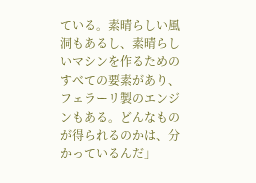ている。素晴らしい風洞もあるし、素晴らしいマシンを作るためのすべての要素があり、フェラーリ製のエンジンもある。どんなものが得られるのかは、分かっているんだ」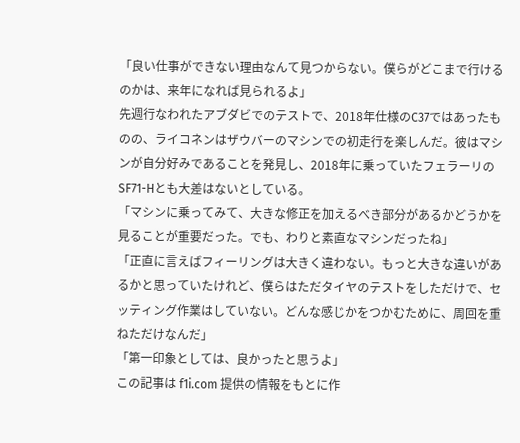「良い仕事ができない理由なんて見つからない。僕らがどこまで行けるのかは、来年になれば見られるよ」
先週行なわれたアブダビでのテストで、2018年仕様のC37ではあったものの、ライコネンはザウバーのマシンでの初走行を楽しんだ。彼はマシンが自分好みであることを発見し、2018年に乗っていたフェラーリのSF71-Hとも大差はないとしている。
「マシンに乗ってみて、大きな修正を加えるべき部分があるかどうかを見ることが重要だった。でも、わりと素直なマシンだったね」
「正直に言えばフィーリングは大きく違わない。もっと大きな違いがあるかと思っていたけれど、僕らはただタイヤのテストをしただけで、セッティング作業はしていない。どんな感じかをつかむために、周回を重ねただけなんだ」
「第一印象としては、良かったと思うよ」
この記事は f1i.com 提供の情報をもとに作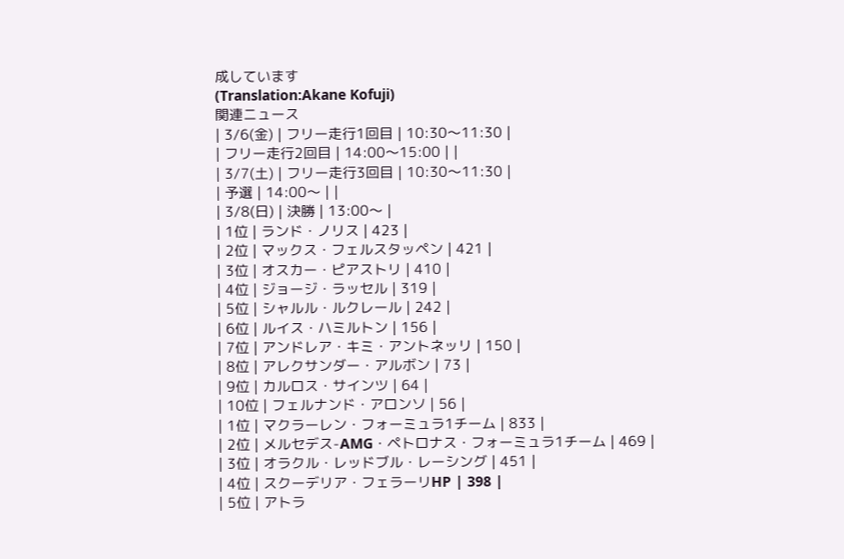成しています
(Translation:Akane Kofuji)
関連ニュース
| 3/6(金) | フリー走行1回目 | 10:30〜11:30 |
| フリー走行2回目 | 14:00〜15:00 | |
| 3/7(土) | フリー走行3回目 | 10:30〜11:30 |
| 予選 | 14:00〜 | |
| 3/8(日) | 決勝 | 13:00〜 |
| 1位 | ランド・ノリス | 423 |
| 2位 | マックス・フェルスタッペン | 421 |
| 3位 | オスカー・ピアストリ | 410 |
| 4位 | ジョージ・ラッセル | 319 |
| 5位 | シャルル・ルクレール | 242 |
| 6位 | ルイス・ハミルトン | 156 |
| 7位 | アンドレア・キミ・アントネッリ | 150 |
| 8位 | アレクサンダー・アルボン | 73 |
| 9位 | カルロス・サインツ | 64 |
| 10位 | フェルナンド・アロンソ | 56 |
| 1位 | マクラーレン・フォーミュラ1チーム | 833 |
| 2位 | メルセデス-AMG・ペトロナス・フォーミュラ1チーム | 469 |
| 3位 | オラクル・レッドブル・レーシング | 451 |
| 4位 | スクーデリア・フェラーリHP | 398 |
| 5位 | アトラ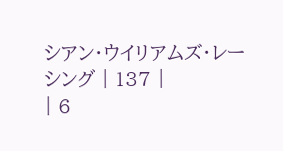シアン・ウイリアムズ・レーシング | 137 |
| 6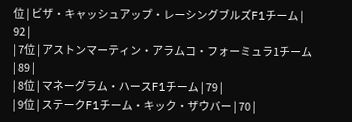位 | ビザ・キャッシュアップ・レーシングブルズF1チーム | 92 |
| 7位 | アストンマーティン・アラムコ・フォーミュラ1チーム | 89 |
| 8位 | マネーグラム・ハースF1チーム | 79 |
| 9位 | ステークF1チーム・キック・ザウバー | 70 |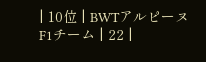| 10位 | BWTアルピーヌF1チーム | 22 |